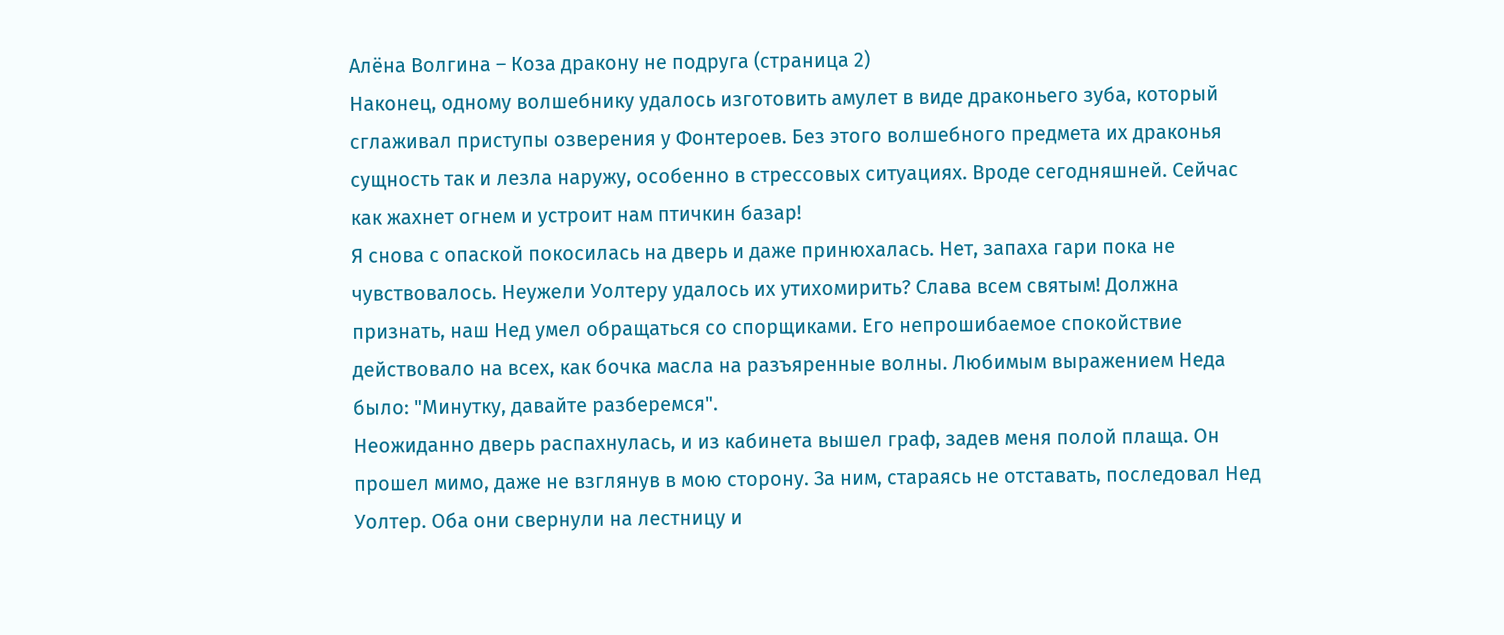Алёна Волгина – Коза дракону не подруга (страница 2)
Наконец, одному волшебнику удалось изготовить амулет в виде драконьего зуба, который сглаживал приступы озверения у Фонтероев. Без этого волшебного предмета их драконья сущность так и лезла наружу, особенно в стрессовых ситуациях. Вроде сегодняшней. Сейчас как жахнет огнем и устроит нам птичкин базар!
Я снова с опаской покосилась на дверь и даже принюхалась. Нет, запаха гари пока не чувствовалось. Неужели Уолтеру удалось их утихомирить? Слава всем святым! Должна признать, наш Нед умел обращаться со спорщиками. Его непрошибаемое спокойствие действовало на всех, как бочка масла на разъяренные волны. Любимым выражением Неда было: "Минутку, давайте разберемся".
Неожиданно дверь распахнулась, и из кабинета вышел граф, задев меня полой плаща. Он прошел мимо, даже не взглянув в мою сторону. За ним, стараясь не отставать, последовал Нед Уолтер. Оба они свернули на лестницу и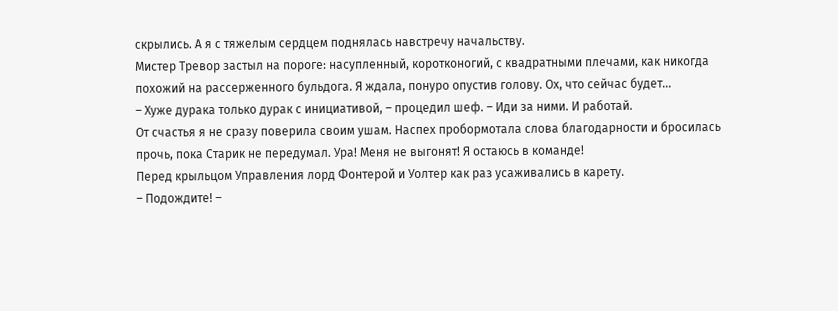скрылись. А я с тяжелым сердцем поднялась навстречу начальству.
Мистер Тревор застыл на пороге: насупленный, коротконогий, с квадратными плечами, как никогда похожий на рассерженного бульдога. Я ждала, понуро опустив голову. Ох, что сейчас будет…
– Хуже дурака только дурак с инициативой, – процедил шеф. – Иди за ними. И работай.
От счастья я не сразу поверила своим ушам. Наспех пробормотала слова благодарности и бросилась прочь, пока Старик не передумал. Ура! Меня не выгонят! Я остаюсь в команде!
Перед крыльцом Управления лорд Фонтерой и Уолтер как раз усаживались в карету.
– Подождите! –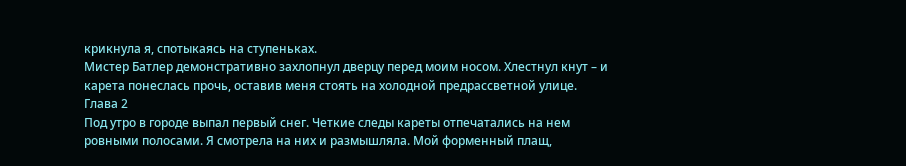крикнула я, спотыкаясь на ступеньках.
Мистер Батлер демонстративно захлопнул дверцу перед моим носом. Хлестнул кнут – и карета понеслась прочь, оставив меня стоять на холодной предрассветной улице.
Глава 2
Под утро в городе выпал первый снег. Четкие следы кареты отпечатались на нем ровными полосами. Я смотрела на них и размышляла. Мой форменный плащ,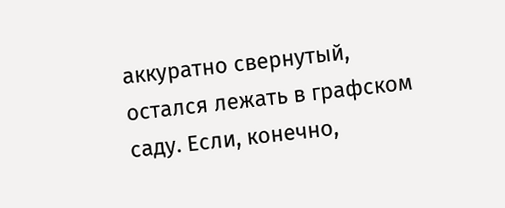аккуратно свернутый, остался лежать в графском саду. Если, конечно,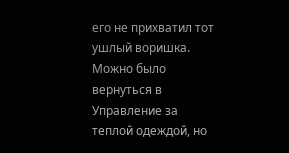его не прихватил тот ушлый воришка. Можно было вернуться в Управление за теплой одеждой, но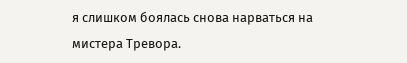я слишком боялась снова нарваться на мистера Тревора.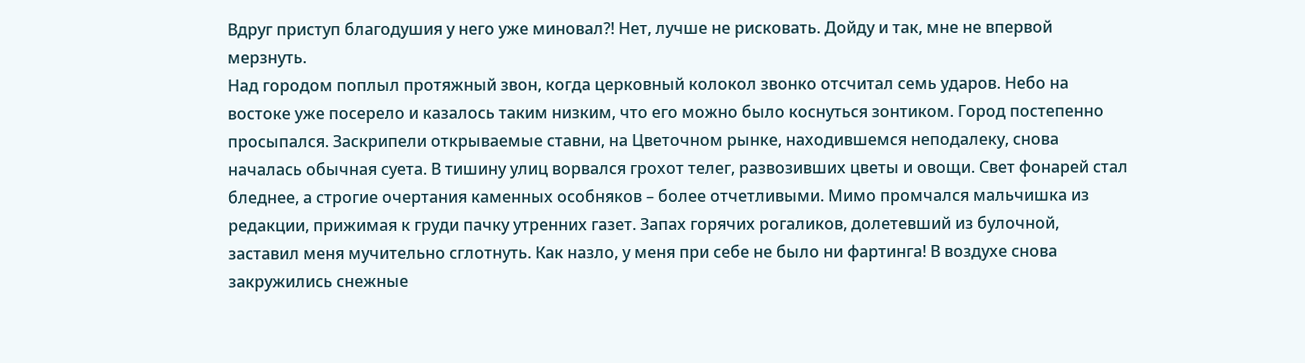Вдруг приступ благодушия у него уже миновал?! Нет, лучше не рисковать. Дойду и так, мне не впервой мерзнуть.
Над городом поплыл протяжный звон, когда церковный колокол звонко отсчитал семь ударов. Небо на востоке уже посерело и казалось таким низким, что его можно было коснуться зонтиком. Город постепенно просыпался. Заскрипели открываемые ставни, на Цветочном рынке, находившемся неподалеку, снова началась обычная суета. В тишину улиц ворвался грохот телег, развозивших цветы и овощи. Свет фонарей стал бледнее, а строгие очертания каменных особняков – более отчетливыми. Мимо промчался мальчишка из редакции, прижимая к груди пачку утренних газет. Запах горячих рогаликов, долетевший из булочной, заставил меня мучительно сглотнуть. Как назло, у меня при себе не было ни фартинга! В воздухе снова закружились снежные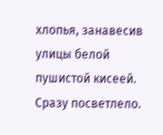хлопья, занавесив улицы белой пушистой кисеей. Сразу посветлело.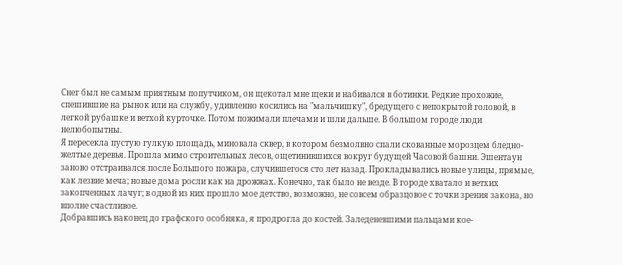Снег был не самым приятным попутчиком, он щекотал мне щеки и набивался в ботинки. Редкие прохожие, спешившие на рынок или на службу, удивленно косились на "мальчишку", бредущего с непокрытой головой, в легкой рубашке и ветхой курточке. Потом пожимали плечами и шли дальше. В большом городе люди нелюбопытны.
Я пересекла пустую гулкую площадь, миновала сквер, в котором безмолвно спали скованные морозцем бледно-желтые деревья. Прошла мимо строительных лесов, ощетинившихся вокруг будущей Часовой башни. Эшентаун заново отстраивался после Большого пожара, случившегося сто лет назад. Прокладывались новые улицы, прямые, как лезвие меча; новые дома росли как на дрожжах. Конечно, так было не везде. В городе хватало и ветхих закопченных лачуг; в одной из них прошло мое детство, возможно, не совсем образцовое с точки зрения закона, но вполне счастливое.
Добравшись наконец до графского особняка, я продрогла до костей. Заледеневшими пальцами кое-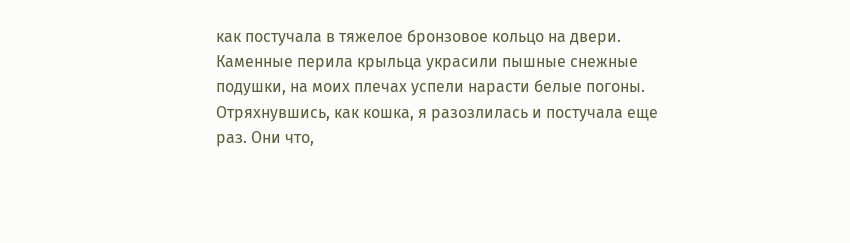как постучала в тяжелое бронзовое кольцо на двери. Каменные перила крыльца украсили пышные снежные подушки, на моих плечах успели нарасти белые погоны. Отряхнувшись, как кошка, я разозлилась и постучала еще раз. Они что,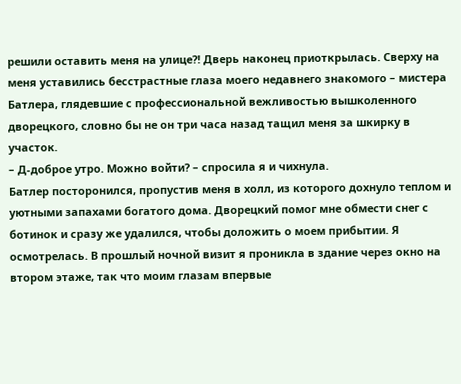решили оставить меня на улице?! Дверь наконец приоткрылась. Сверху на меня уставились бесстрастные глаза моего недавнего знакомого – мистера Батлера, глядевшие с профессиональной вежливостью вышколенного дворецкого, словно бы не он три часа назад тащил меня за шкирку в участок.
– Д-доброе утро. Можно войти? – спросила я и чихнула.
Батлер посторонился, пропустив меня в холл, из которого дохнуло теплом и уютными запахами богатого дома. Дворецкий помог мне обмести снег с ботинок и сразу же удалился, чтобы доложить о моем прибытии. Я осмотрелась. В прошлый ночной визит я проникла в здание через окно на втором этаже, так что моим глазам впервые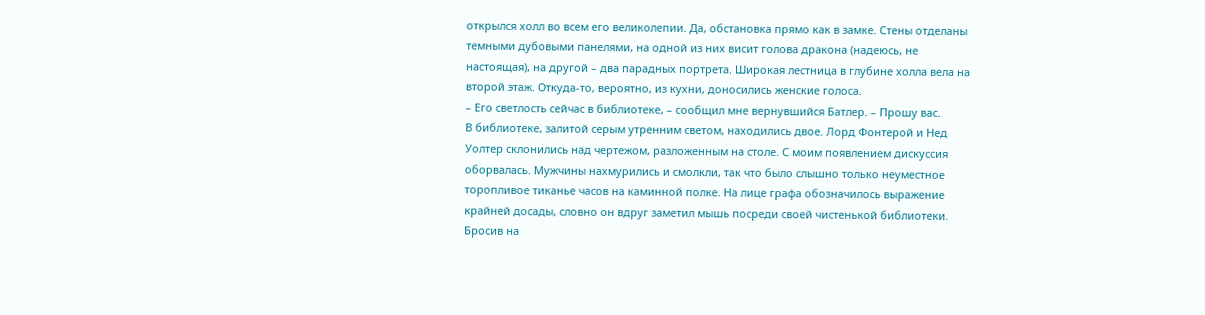открылся холл во всем его великолепии. Да, обстановка прямо как в замке. Стены отделаны темными дубовыми панелями, на одной из них висит голова дракона (надеюсь, не настоящая), на другой – два парадных портрета. Широкая лестница в глубине холла вела на второй этаж. Откуда-то, вероятно, из кухни, доносились женские голоса.
– Его светлость сейчас в библиотеке, – сообщил мне вернувшийся Батлер. – Прошу вас.
В библиотеке, залитой серым утренним светом, находились двое. Лорд Фонтерой и Нед Уолтер склонились над чертежом, разложенным на столе. С моим появлением дискуссия оборвалась. Мужчины нахмурились и смолкли, так что было слышно только неуместное торопливое тиканье часов на каминной полке. На лице графа обозначилось выражение крайней досады, словно он вдруг заметил мышь посреди своей чистенькой библиотеки. Бросив на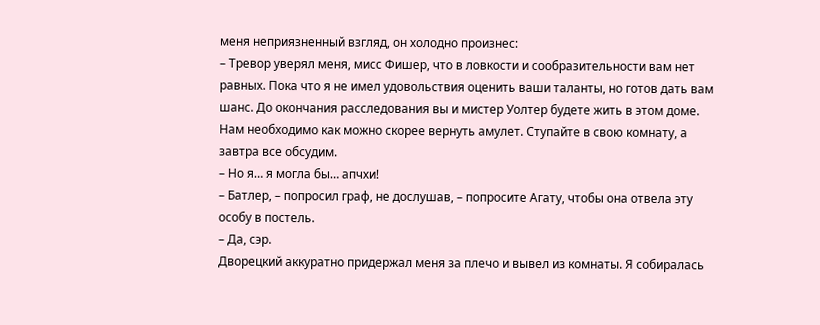меня неприязненный взгляд, он холодно произнес:
– Тревор уверял меня, мисс Фишер, что в ловкости и сообразительности вам нет равных. Пока что я не имел удовольствия оценить ваши таланты, но готов дать вам шанс. До окончания расследования вы и мистер Уолтер будете жить в этом доме. Нам необходимо как можно скорее вернуть амулет. Ступайте в свою комнату, а завтра все обсудим.
– Но я… я могла бы… апчхи!
– Батлер, – попросил граф, не дослушав, – попросите Агату, чтобы она отвела эту особу в постель.
– Да, сэр.
Дворецкий аккуратно придержал меня за плечо и вывел из комнаты. Я собиралась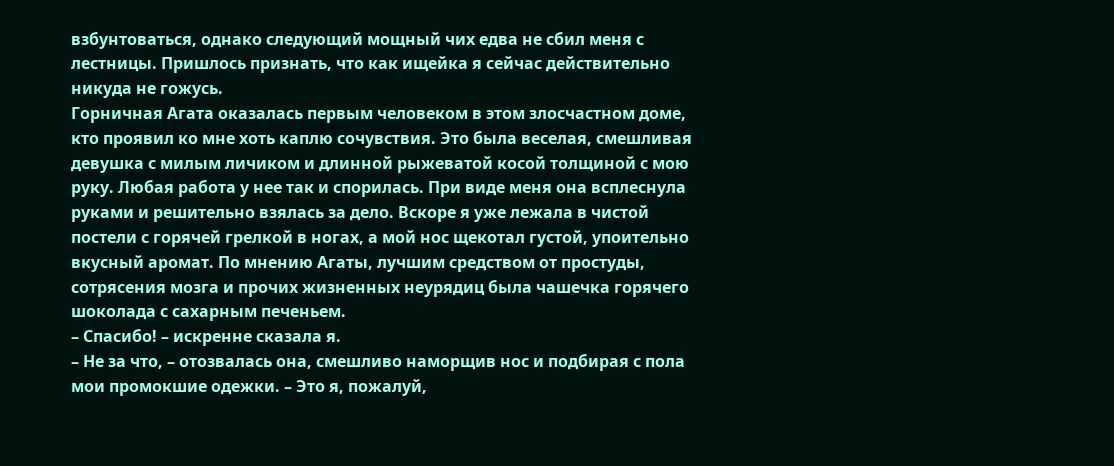взбунтоваться, однако следующий мощный чих едва не сбил меня с лестницы. Пришлось признать, что как ищейка я сейчас действительно никуда не гожусь.
Горничная Агата оказалась первым человеком в этом злосчастном доме, кто проявил ко мне хоть каплю сочувствия. Это была веселая, смешливая девушка с милым личиком и длинной рыжеватой косой толщиной с мою руку. Любая работа у нее так и спорилась. При виде меня она всплеснула руками и решительно взялась за дело. Вскоре я уже лежала в чистой постели с горячей грелкой в ногах, а мой нос щекотал густой, упоительно вкусный аромат. По мнению Агаты, лучшим средством от простуды, сотрясения мозга и прочих жизненных неурядиц была чашечка горячего шоколада с сахарным печеньем.
– Спасибо! – искренне сказала я.
– Не за что, – отозвалась она, смешливо наморщив нос и подбирая с пола мои промокшие одежки. – Это я, пожалуй,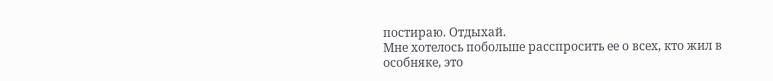постираю. Отдыхай.
Мне хотелось побольше расспросить ее о всех, кто жил в особняке, это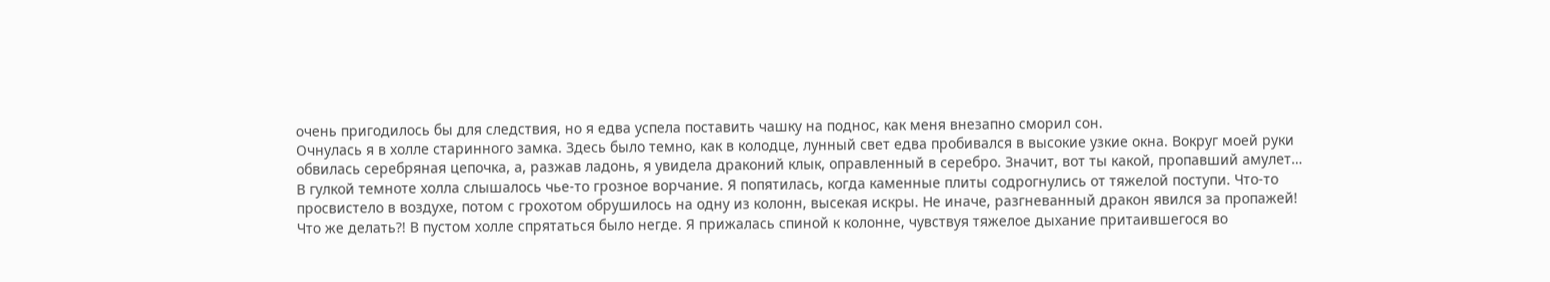очень пригодилось бы для следствия, но я едва успела поставить чашку на поднос, как меня внезапно сморил сон.
Очнулась я в холле старинного замка. Здесь было темно, как в колодце, лунный свет едва пробивался в высокие узкие окна. Вокруг моей руки обвилась серебряная цепочка, а, разжав ладонь, я увидела драконий клык, оправленный в серебро. Значит, вот ты какой, пропавший амулет…
В гулкой темноте холла слышалось чье-то грозное ворчание. Я попятилась, когда каменные плиты содрогнулись от тяжелой поступи. Что-то просвистело в воздухе, потом с грохотом обрушилось на одну из колонн, высекая искры. Не иначе, разгневанный дракон явился за пропажей! Что же делать?! В пустом холле спрятаться было негде. Я прижалась спиной к колонне, чувствуя тяжелое дыхание притаившегося во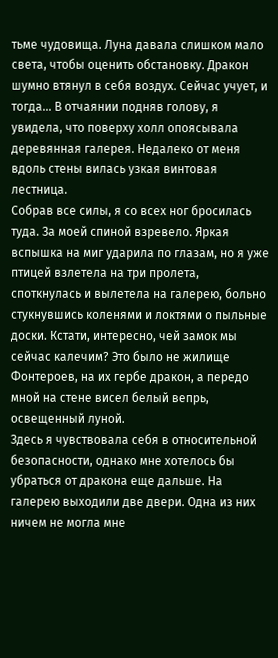тьме чудовища. Луна давала слишком мало света, чтобы оценить обстановку. Дракон шумно втянул в себя воздух. Сейчас учует, и тогда… В отчаянии подняв голову, я увидела, что поверху холл опоясывала деревянная галерея. Недалеко от меня вдоль стены вилась узкая винтовая лестница.
Собрав все силы, я со всех ног бросилась туда. За моей спиной взревело. Яркая вспышка на миг ударила по глазам, но я уже птицей взлетела на три пролета, споткнулась и вылетела на галерею, больно стукнувшись коленями и локтями о пыльные доски. Кстати, интересно, чей замок мы сейчас калечим? Это было не жилище Фонтероев, на их гербе дракон, а передо мной на стене висел белый вепрь, освещенный луной.
Здесь я чувствовала себя в относительной безопасности, однако мне хотелось бы убраться от дракона еще дальше. На галерею выходили две двери. Одна из них ничем не могла мне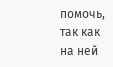помочь, так как на ней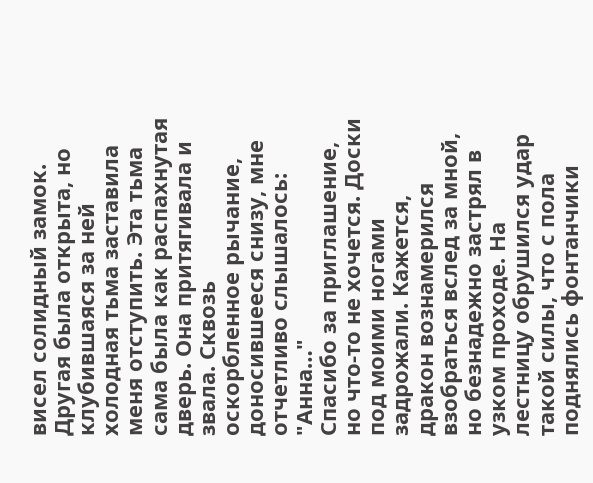висел солидный замок. Другая была открыта, но клубившаяся за ней холодная тьма заставила меня отступить. Эта тьма сама была как распахнутая дверь. Она притягивала и звала. Сквозь оскорбленное рычание, доносившееся снизу, мне отчетливо слышалось: "Анна…"
Спасибо за приглашение, но что-то не хочется. Доски под моими ногами задрожали. Кажется, дракон вознамерился взобраться вслед за мной, но безнадежно застрял в узком проходе. На лестницу обрушился удар такой силы, что с пола поднялись фонтанчики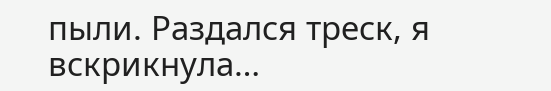пыли. Раздался треск, я вскрикнула…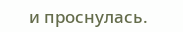и проснулась.